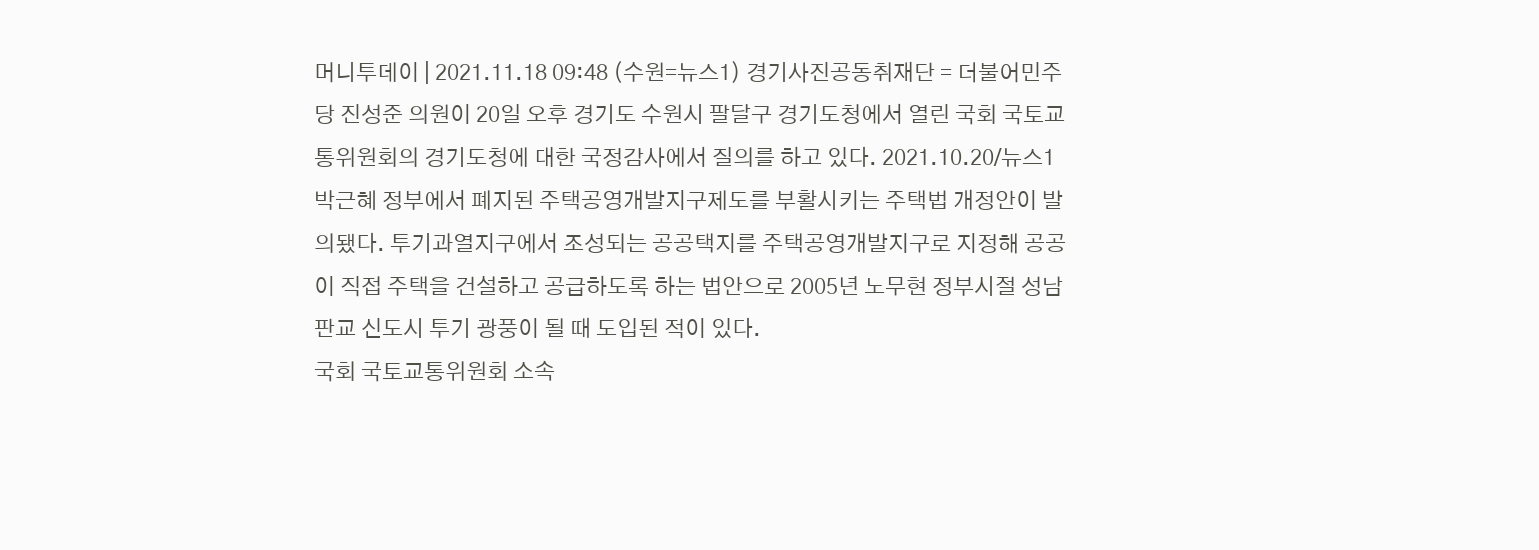머니투데이 | 2021.11.18 09:48 (수원=뉴스1) 경기사진공동취재단 = 더불어민주당 진성준 의원이 20일 오후 경기도 수원시 팔달구 경기도청에서 열린 국회 국토교통위원회의 경기도청에 대한 국정감사에서 질의를 하고 있다. 2021.10.20/뉴스1 박근혜 정부에서 폐지된 주택공영개발지구제도를 부활시키는 주택법 개정안이 발의됐다. 투기과열지구에서 조성되는 공공택지를 주택공영개발지구로 지정해 공공이 직접 주택을 건설하고 공급하도록 하는 법안으로 2005년 노무현 정부시절 성남판교 신도시 투기 광풍이 될 때 도입된 적이 있다.
국회 국토교통위원회 소속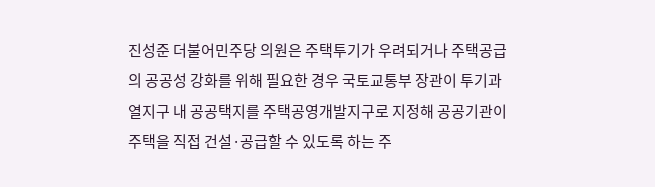진성준 더불어민주당 의원은 주택투기가 우려되거나 주택공급의 공공성 강화를 위해 필요한 경우 국토교통부 장관이 투기과열지구 내 공공택지를 주택공영개발지구로 지정해 공공기관이 주택을 직접 건설·공급할 수 있도록 하는 주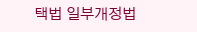택법 일부개정법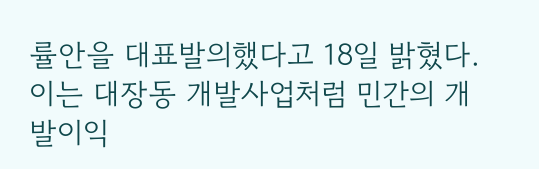률안을 대표발의했다고 18일 밝혔다. 이는 대장동 개발사업처럼 민간의 개발이익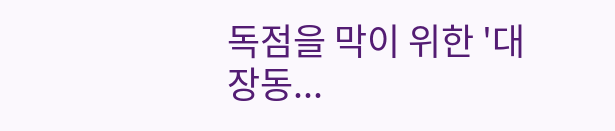독점을 막이 위한 '대장동...